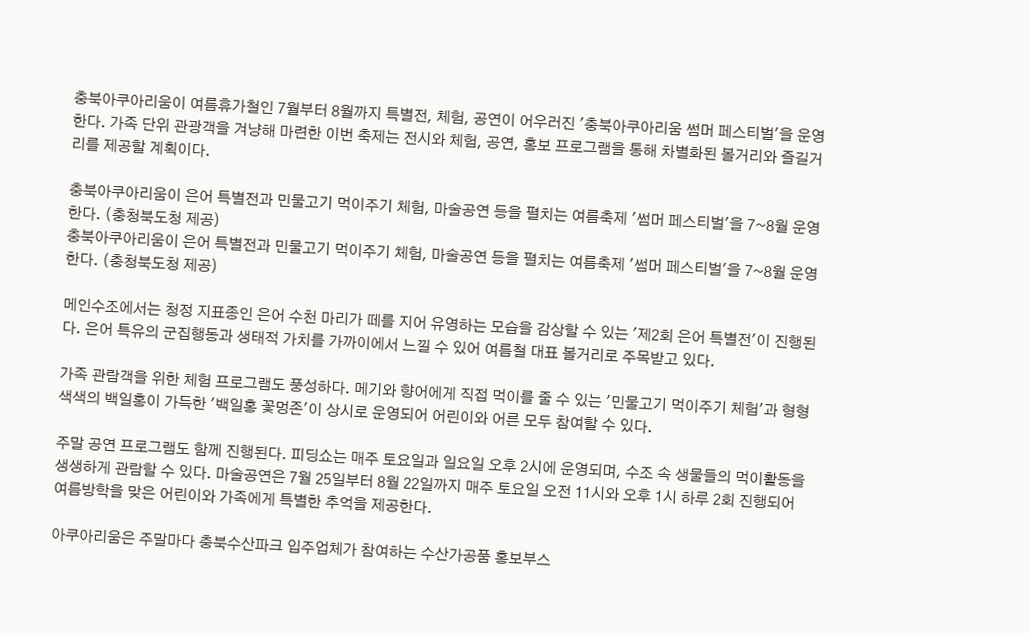충북아쿠아리움이 여름휴가철인 7월부터 8월까지 특별전, 체험, 공연이 어우러진 '충북아쿠아리움 썸머 페스티벌'을 운영한다. 가족 단위 관광객을 겨냥해 마련한 이번 축제는 전시와 체험, 공연, 홍보 프로그램을 통해 차별화된 볼거리와 즐길거리를 제공할 계획이다.

충북아쿠아리움이 은어 특별전과 민물고기 먹이주기 체험, 마술공연 등을 펼치는 여름축제 '썸머 페스티벌'을 7~8월 운영한다. (충청북도청 제공)
충북아쿠아리움이 은어 특별전과 민물고기 먹이주기 체험, 마술공연 등을 펼치는 여름축제 '썸머 페스티벌'을 7~8월 운영한다. (충청북도청 제공)

메인수조에서는 청정 지표종인 은어 수천 마리가 떼를 지어 유영하는 모습을 감상할 수 있는 '제2회 은어 특별전'이 진행된다. 은어 특유의 군집행동과 생태적 가치를 가까이에서 느낄 수 있어 여름철 대표 볼거리로 주목받고 있다.

가족 관람객을 위한 체험 프로그램도 풍성하다. 메기와 향어에게 직접 먹이를 줄 수 있는 '민물고기 먹이주기 체험'과 형형색색의 백일홍이 가득한 '백일홍 꽃멍존'이 상시로 운영되어 어린이와 어른 모두 참여할 수 있다.

주말 공연 프로그램도 함께 진행된다. 피딩쇼는 매주 토요일과 일요일 오후 2시에 운영되며, 수조 속 생물들의 먹이활동을 생생하게 관람할 수 있다. 마술공연은 7월 25일부터 8월 22일까지 매주 토요일 오전 11시와 오후 1시 하루 2회 진행되어 여름방학을 맞은 어린이와 가족에게 특별한 추억을 제공한다.

아쿠아리움은 주말마다 충북수산파크 입주업체가 참여하는 수산가공품 홍보부스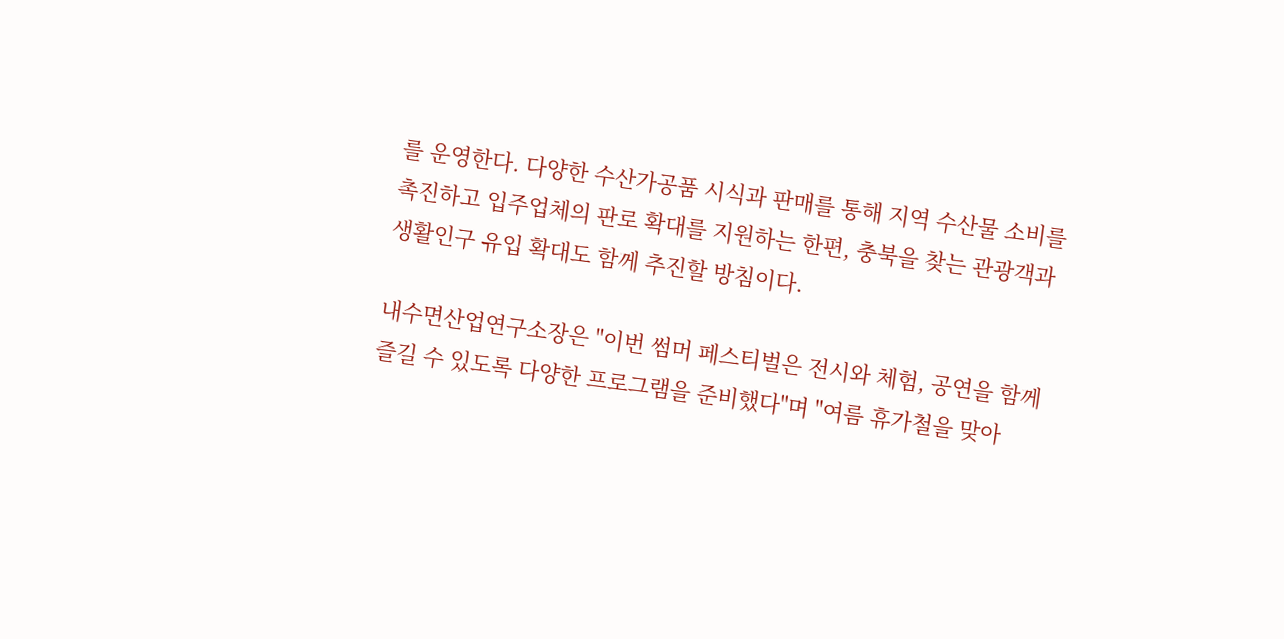를 운영한다. 다양한 수산가공품 시식과 판매를 통해 지역 수산물 소비를 촉진하고 입주업체의 판로 확대를 지원하는 한편, 충북을 찾는 관광객과 생활인구 유입 확대도 함께 추진할 방침이다.

내수면산업연구소장은 "이번 썸머 페스티벌은 전시와 체험, 공연을 함께 즐길 수 있도록 다양한 프로그램을 준비했다"며 "여름 휴가철을 맞아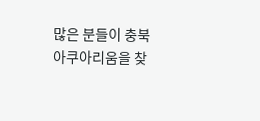많은 분들이 충북아쿠아리움을 찾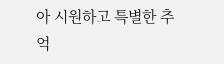아 시원하고 특별한 추억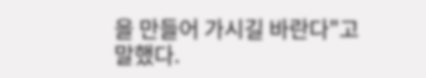을 만들어 가시길 바란다"고 말했다.